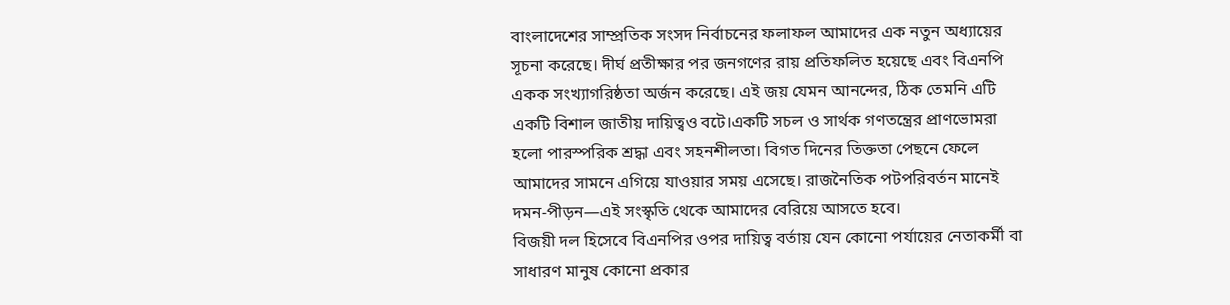বাংলাদেশের সাম্প্রতিক সংসদ নির্বাচনের ফলাফল আমাদের এক নতুন অধ্যায়ের সূচনা করেছে। দীর্ঘ প্রতীক্ষার পর জনগণের রায় প্রতিফলিত হয়েছে এবং বিএনপি একক সংখ্যাগরিষ্ঠতা অর্জন করেছে। এই জয় যেমন আনন্দের, ঠিক তেমনি এটি একটি বিশাল জাতীয় দায়িত্বও বটে।একটি সচল ও সার্থক গণতন্ত্রের প্রাণভোমরা হলো পারস্পরিক শ্রদ্ধা এবং সহনশীলতা। বিগত দিনের তিক্ততা পেছনে ফেলে আমাদের সামনে এগিয়ে যাওয়ার সময় এসেছে। রাজনৈতিক পটপরিবর্তন মানেই দমন-পীড়ন—এই সংস্কৃতি থেকে আমাদের বেরিয়ে আসতে হবে।
বিজয়ী দল হিসেবে বিএনপির ওপর দায়িত্ব বর্তায় যেন কোনো পর্যায়ের নেতাকর্মী বা সাধারণ মানুষ কোনো প্রকার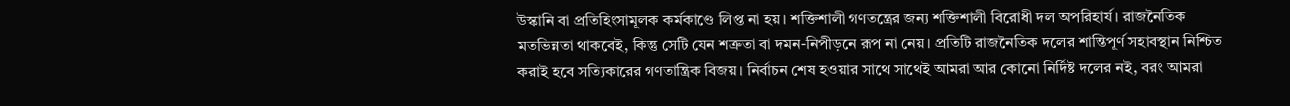উস্কানি বা প্রতিহিংসামূলক কর্মকাণ্ডে লিপ্ত না হয়। শক্তিশালী গণতন্ত্রের জন্য শক্তিশালী বিরোধী দল অপরিহার্য। রাজনৈতিক মতভিন্নতা থাকবেই, কিন্তু সেটি যেন শত্রুতা বা দমন-নিপীড়নে রূপ না নেয়। প্রতিটি রাজনৈতিক দলের শান্তিপূর্ণ সহাবস্থান নিশ্চিত করাই হবে সত্যিকারের গণতান্ত্রিক বিজয়। নির্বাচন শেষ হওয়ার সাথে সাথেই আমরা আর কোনো নির্দিষ্ট দলের নই, বরং আমরা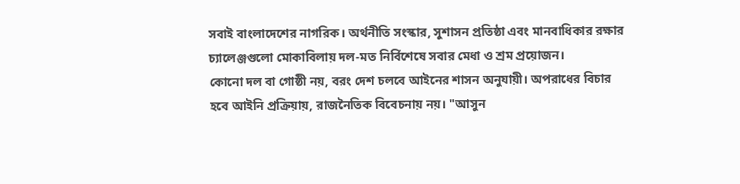সবাই বাংলাদেশের নাগরিক। অর্থনীতি সংস্কার, সুশাসন প্রতিষ্ঠা এবং মানবাধিকার রক্ষার চ্যালেঞ্জগুলো মোকাবিলায় দল-মত নির্বিশেষে সবার মেধা ও শ্রম প্রয়োজন।
কোনো দল বা গোষ্ঠী নয়, বরং দেশ চলবে আইনের শাসন অনুযায়ী। অপরাধের বিচার হবে আইনি প্রক্রিয়ায়, রাজনৈতিক বিবেচনায় নয়। "আসুন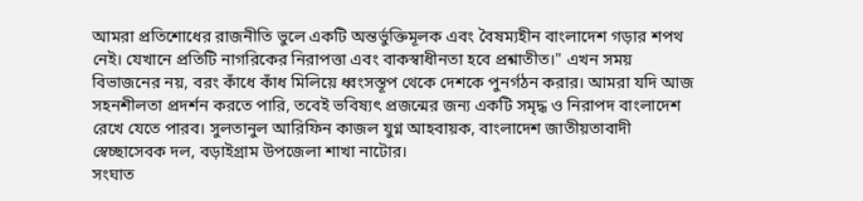আমরা প্রতিশোধের রাজনীতি ভুলে একটি অন্তর্ভুক্তিমূলক এবং বৈষম্যহীন বাংলাদেশ গড়ার শপথ নেই। যেখানে প্রতিটি নাগরিকের নিরাপত্তা এবং বাকস্বাধীনতা হবে প্রশ্নাতীত।" এখন সময় বিভাজনের নয়, বরং কাঁধে কাঁধ মিলিয়ে ধ্বংসস্তূপ থেকে দেশকে পুনর্গঠন করার। আমরা যদি আজ সহনশীলতা প্রদর্শন করতে পারি, তবেই ভবিষ্যৎ প্রজন্মের জন্য একটি সমৃদ্ধ ও নিরাপদ বাংলাদেশ রেখে যেতে পারব। সুলতানুল আরিফিন কাজল যুগ্ন আহবায়ক, বাংলাদেশ জাতীয়তাবাদী স্বেচ্ছাসেবক দল, বড়াইগ্রাম উপজেলা শাখা নাটোর।
সংঘাত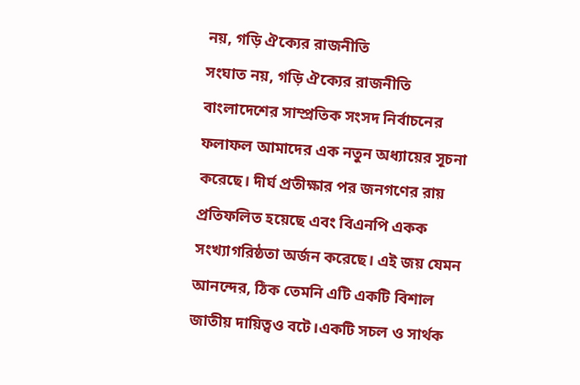নয়, গড়ি ঐক্যের রাজনীতি
সংঘাত নয়, গড়ি ঐক্যের রাজনীতি
বাংলাদেশের সাম্প্রতিক সংসদ নির্বাচনের ফলাফল আমাদের এক নতুন অধ্যায়ের সূচনা করেছে। দীর্ঘ প্রতীক্ষার পর জনগণের রায় প্রতিফলিত হয়েছে এবং বিএনপি একক সংখ্যাগরিষ্ঠতা অর্জন করেছে। এই জয় যেমন আনন্দের, ঠিক তেমনি এটি একটি বিশাল জাতীয় দায়িত্বও বটে।একটি সচল ও সার্থক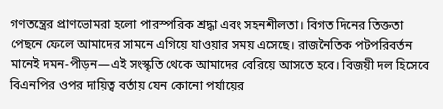গণতন্ত্রের প্রাণভোমরা হলো পারস্পরিক শ্রদ্ধা এবং সহনশীলতা। বিগত দিনের তিক্ততা পেছনে ফেলে আমাদের সামনে এগিয়ে যাওয়ার সময় এসেছে। রাজনৈতিক পটপরিবর্তন মানেই দমন-পীড়ন—এই সংস্কৃতি থেকে আমাদের বেরিয়ে আসতে হবে। বিজয়ী দল হিসেবে বিএনপির ওপর দায়িত্ব বর্তায় যেন কোনো পর্যায়ের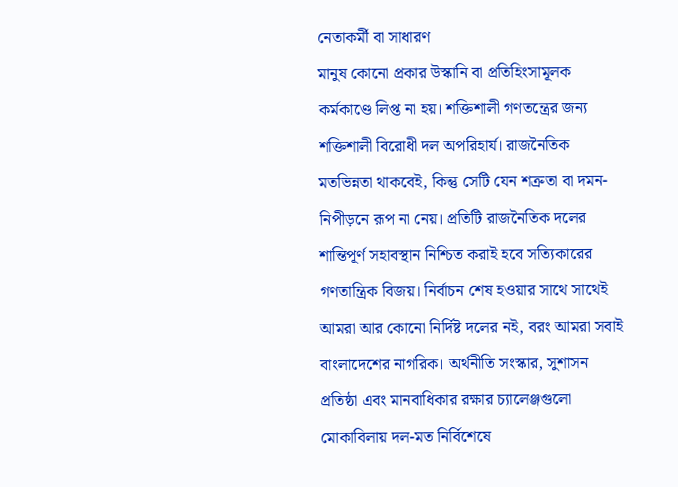নেতাকর্মী বা সাধারণ
মানুষ কোনো প্রকার উস্কানি বা প্রতিহিংসামূলক কর্মকাণ্ডে লিপ্ত না হয়। শক্তিশালী গণতন্ত্রের জন্য শক্তিশালী বিরোধী দল অপরিহার্য। রাজনৈতিক মতভিন্নতা থাকবেই, কিন্তু সেটি যেন শত্রুতা বা দমন-নিপীড়নে রূপ না নেয়। প্রতিটি রাজনৈতিক দলের শান্তিপূর্ণ সহাবস্থান নিশ্চিত করাই হবে সত্যিকারের গণতান্ত্রিক বিজয়। নির্বাচন শেষ হওয়ার সাথে সাথেই আমরা আর কোনো নির্দিষ্ট দলের নই, বরং আমরা সবাই বাংলাদেশের নাগরিক। অর্থনীতি সংস্কার, সুশাসন প্রতিষ্ঠা এবং মানবাধিকার রক্ষার চ্যালেঞ্জগুলো মোকাবিলায় দল-মত নির্বিশেষে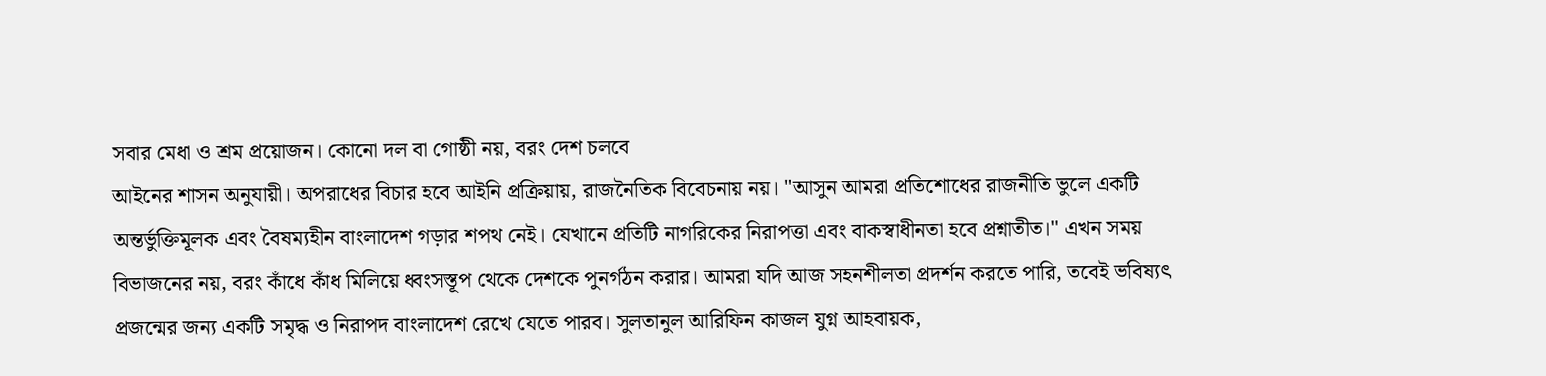সবার মেধা ও শ্রম প্রয়োজন। কোনো দল বা গোষ্ঠী নয়, বরং দেশ চলবে
আইনের শাসন অনুযায়ী। অপরাধের বিচার হবে আইনি প্রক্রিয়ায়, রাজনৈতিক বিবেচনায় নয়। "আসুন আমরা প্রতিশোধের রাজনীতি ভুলে একটি অন্তর্ভুক্তিমূলক এবং বৈষম্যহীন বাংলাদেশ গড়ার শপথ নেই। যেখানে প্রতিটি নাগরিকের নিরাপত্তা এবং বাকস্বাধীনতা হবে প্রশ্নাতীত।" এখন সময় বিভাজনের নয়, বরং কাঁধে কাঁধ মিলিয়ে ধ্বংসস্তূপ থেকে দেশকে পুনর্গঠন করার। আমরা যদি আজ সহনশীলতা প্রদর্শন করতে পারি, তবেই ভবিষ্যৎ প্রজন্মের জন্য একটি সমৃদ্ধ ও নিরাপদ বাংলাদেশ রেখে যেতে পারব। সুলতানুল আরিফিন কাজল যুগ্ন আহবায়ক,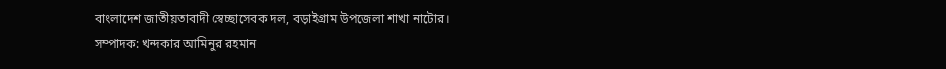বাংলাদেশ জাতীয়তাবাদী স্বেচ্ছাসেবক দল, বড়াইগ্রাম উপজেলা শাখা নাটোর।
সম্পাদক: খন্দকার আমিনুর রহমান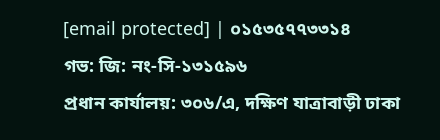[email protected] | ০১৫৩৫৭৭৩৩১৪
গভ: জি: নং-সি-১৩১৫৯৬
প্রধান কার্যালয়: ৩০৬/এ, দক্ষিণ যাত্রাবাড়ী ঢাকা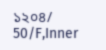১২০৪/
50/F,Inner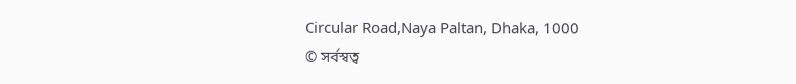Circular Road,Naya Paltan, Dhaka, 1000
© সর্বস্বত্ব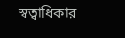স্বত্বাধিকার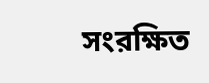সংরক্ষিত